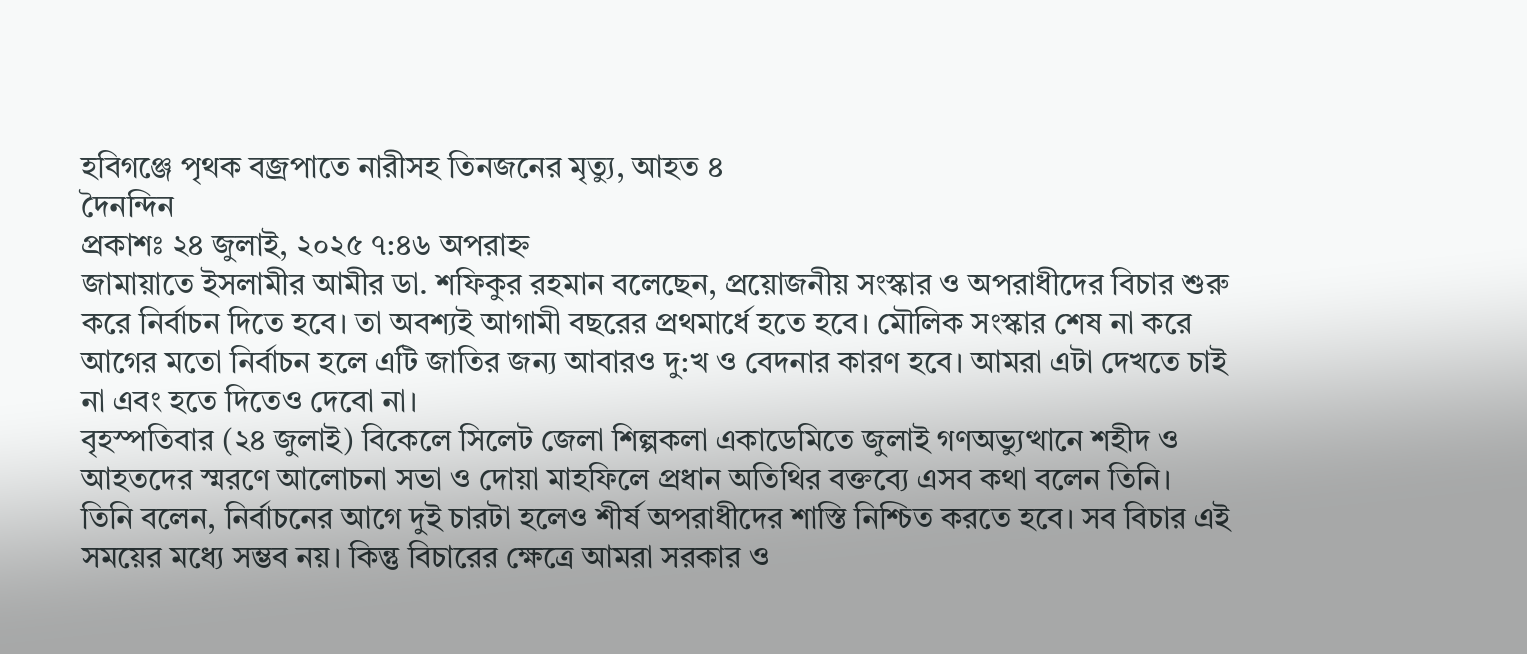হবিগঞ্জে পৃথক বজ্রপাতে নারীসহ তিনজনের মৃত্যু, আহত ৪
দৈনন্দিন
প্রকাশঃ ২৪ জুলাই, ২০২৫ ৭:৪৬ অপরাহ্ন
জামায়াতে ইসলামীর আমীর ডা. শফিকুর রহমান বলেছেন, প্রয়োজনীয় সংস্কার ও অপরাধীদের বিচার শুরু করে নির্বাচন দিতে হবে। তা অবশ্যই আগামী বছরের প্রথমার্ধে হতে হবে। মৌলিক সংস্কার শেষ না করে আগের মতো নির্বাচন হলে এটি জাতির জন্য আবারও দু:খ ও বেদনার কারণ হবে। আমরা এটা দেখতে চাই না এবং হতে দিতেও দেবো না।
বৃহস্পতিবার (২৪ জুলাই) বিকেলে সিলেট জেলা শিল্পকলা একাডেমিতে জুলাই গণঅভ্যুত্থানে শহীদ ও আহতদের স্মরণে আলোচনা সভা ও দোয়া মাহফিলে প্রধান অতিথির বক্তব্যে এসব কথা বলেন তিনি।
তিনি বলেন, নির্বাচনের আগে দুই চারটা হলেও শীর্ষ অপরাধীদের শাস্তি নিশ্চিত করতে হবে। সব বিচার এই সময়ের মধ্যে সম্ভব নয়। কিন্তু বিচারের ক্ষেত্রে আমরা সরকার ও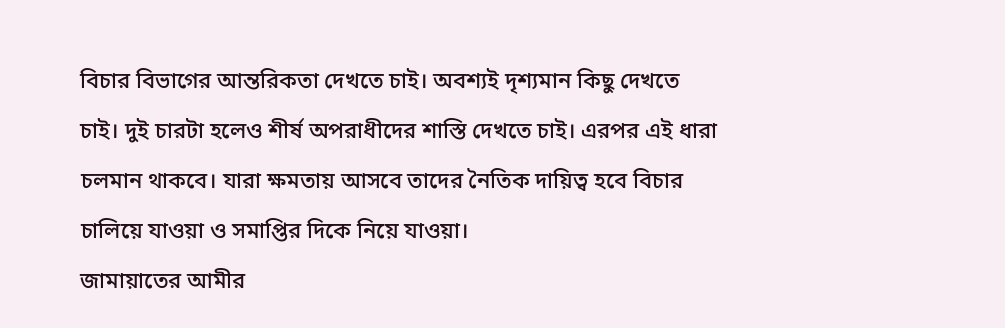বিচার বিভাগের আন্তরিকতা দেখতে চাই। অবশ্যই দৃশ্যমান কিছু দেখতে চাই। দুই চারটা হলেও শীর্ষ অপরাধীদের শাস্তি দেখতে চাই। এরপর এই ধারা চলমান থাকবে। যারা ক্ষমতায় আসবে তাদের নৈতিক দায়িত্ব হবে বিচার চালিয়ে যাওয়া ও সমাপ্তির দিকে নিয়ে যাওয়া।
জামায়াতের আমীর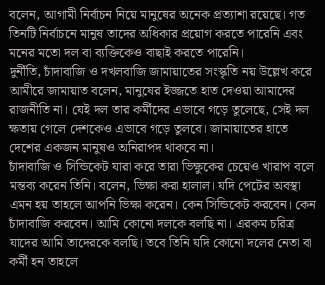বলেন, আগামী নির্বাচন নিয়ে মানুষের অনেক প্রত্যাশা রয়েছে। গত তিনটি নির্বাচনে মানুষ তাদের অধিকার প্রয়োগ করতে পারেনি এবং মনের মতো দল বা ব্যক্তিকেও বাছাই করতে পারেনি।
দুর্নীতি, চাঁদাবাজি ও দখলবাজি জামায়াতের সংস্কৃতি নয় উল্লেখ করে আমীরে জামায়াত বলেন, মানুষের ইজ্জতে হাত দেওয়া আমাদের রাজনীতি না। যেই দল তার কর্মীদের এভাবে গড়ে তুলেছে, সেই দল ক্ষতায় গেলে দেশকেও এভাবে গড়ে তুলবে। জামায়াতের হাতে দেশের একজন মানুষও অনিরাপদ থাকবে না।
চাঁদাবাজি ও সিন্ডিকেট যারা করে তারা ভিক্ষুকের চেয়েও খারাপ বলে মন্তব্য করেন তিনি। বলেন, ভিক্ষা করা হালাল। যদি পেটের অবস্থা এমন হয় তাহলে আপনি ভিক্ষা করেন। কেন সিন্ডিকেট করবেন। কেন চাঁদাবাজি করবেন। আমি কোনো দলকে বলছি না। এরকম চরিত্র যাদের আমি তাদেরকে বলছি। তবে তিনি যদি কোনো দলের নেতা বা কর্মী হন তাহলে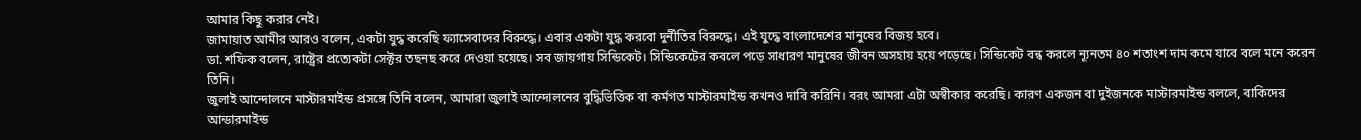আমার কিছু করার নেই।
জামায়াত আমীর আরও বলেন, একটা যুদ্ধ করেছি ফ্যাসেবাদের বিরুদ্ধে। এবার একটা যুদ্ধ করবো দুর্নীতির বিরুদ্ধে। এই যুদ্ধে বাংলাদেশের মানুষের বিজয় হবে।
ডা. শফিক বলেন, রাষ্ট্রের প্রত্যেকটা সেক্টর তছনছ করে দেওয়া হয়েছে। সব জায়গায় সিন্ডিকেট। সিন্ডিকেটের কবলে পড়ে সাধারণ মানুষের জীবন অসহায় হয়ে পড়েছে। সিন্ডিকেট বন্ধ করলে ন্যূনতম ৪০ শতাংশ দাম কমে যাবে বলে মনে করেন তিনি।
জুলাই আন্দোলনে মাস্টারমাইন্ড প্রসঙ্গে তিনি বলেন, আমারা জুলাই আন্দোলনের বুদ্ধিভিত্তিক বা কর্মগত মাস্টারমাইন্ড কখনও দাবি করিনি। বরং আমরা এটা অস্বীকার করেছি। কারণ একজন বা দুইজনকে মাস্টারমাইন্ড বললে, বাকিদের আন্ডারমাইন্ড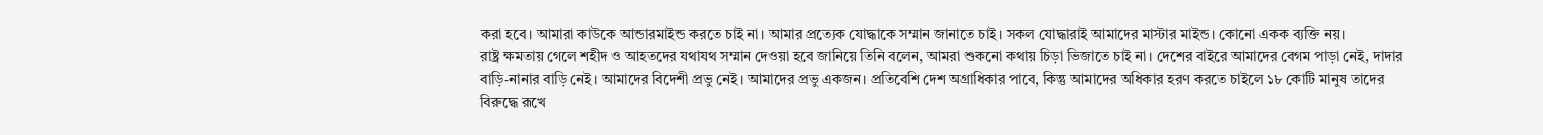করা হবে। আমারা কাউকে আন্ডারমাইন্ড করতে চাই না। আমার প্রত্যেক যোদ্ধাকে সম্মান জানাতে চাই। সকল যোদ্ধারাই আমাদের মাস্টার মাইন্ড। কোনো একক ব্যক্তি নয়।
রাষ্ট্র ক্ষমতায় গেলে শহীদ ও আহতদের যথাযথ সম্মান দেওয়া হবে জানিয়ে তিনি বলেন, আমরা শুকনো কথায় চিড়া ভিজাতে চাই না। দেশের বাইরে আমাদের বেগম পাড়া নেই, দাদার বাড়ি-নানার বাড়ি নেই। আমাদের বিদেশী প্রভু নেই। আমাদের প্রভু একজন। প্রতিবেশি দেশ অগ্রাধিকার পাবে, কিন্তু আমাদের অধিকার হরণ করতে চাইলে ১৮ কোটি মানুষ তাদের বিরুদ্ধে রূখে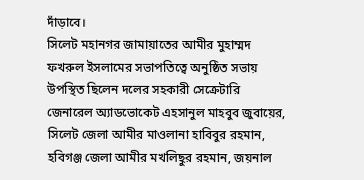দাঁড়াবে।
সিলেট মহানগর জামায়াতের আমীর মুহাম্মদ ফখরুল ইসলামের সভাপতিত্বে অনুষ্ঠিত সভায় উপস্থিত ছিলেন দলের সহকারী সেক্রেটারি জেনারেল অ্যাডভোকেট এহসানুল মাহবুব জুবায়ের, সিলেট জেলা আমীর মাওলানা হাবিবুর রহমান, হবিগঞ্জ জেলা আমীর মখলিছুর রহমান, জয়নাল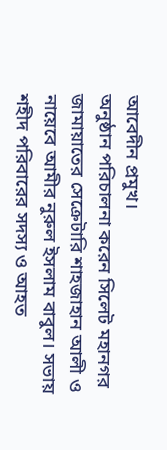আবেদীন প্রমুখ।
অনুষ্ঠান পরিচালনা করেন সিলেট মহানগর জামায়াতের সেক্রেটারি শাহজাহান আলী ও নায়েবে আমীর নুরুল ইসলাম বাবুল। সভায় শহীদ পরিবারের সদস্য ও আহত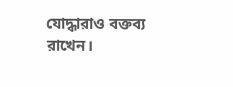যোদ্ধারাও বক্তব্য রাখেন।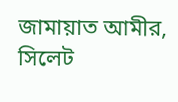জামায়াত আমীর, সিলেট